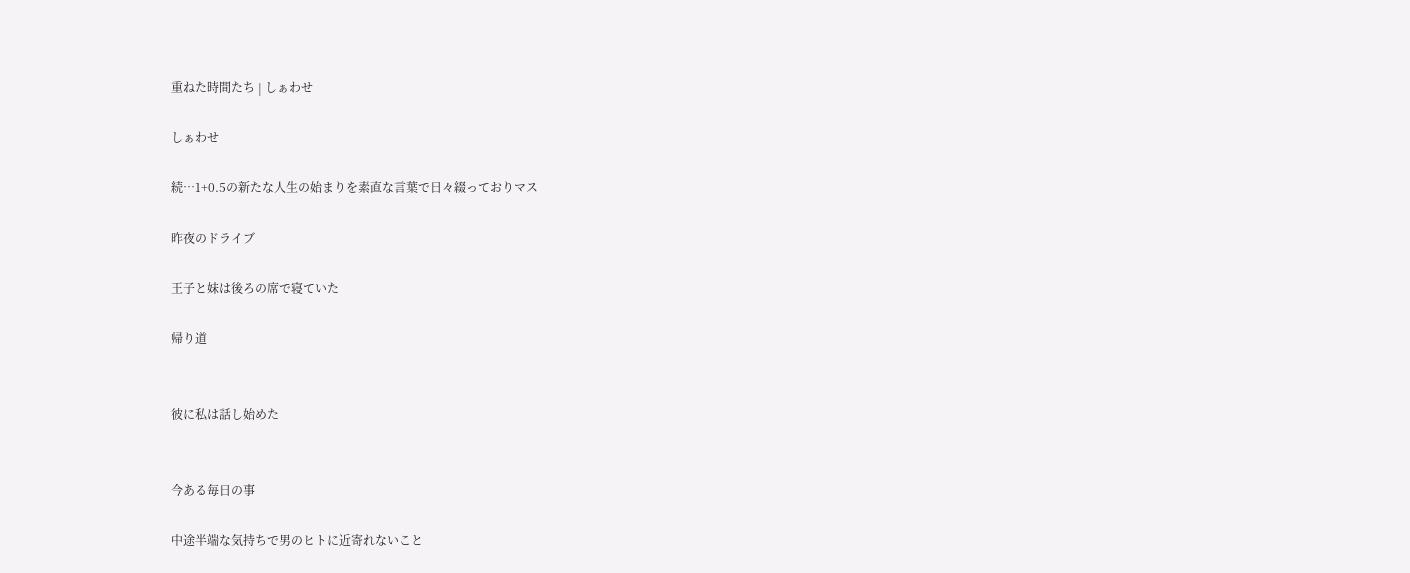重ねた時間たち | しぁわせ

しぁわせ

続…1+0.5の新たな人生の始まりを素直な言葉で日々綴っておりマス

昨夜のドライブ

王子と妹は後ろの席で寝ていた

帰り道


彼に私は話し始めた


今ある毎日の事

中途半端な気持ちで男のヒトに近寄れないこと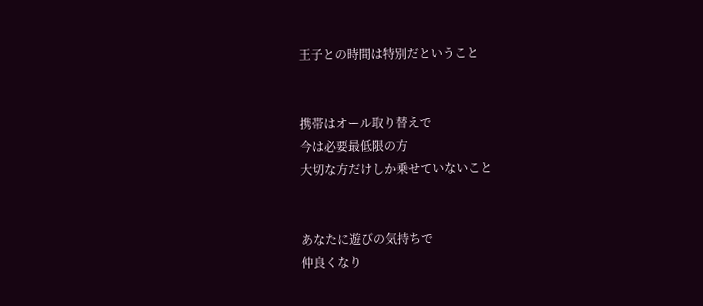王子との時間は特別だということ


携帯はオール取り替えで
今は必要最低限の方
大切な方だけしか乗せていないこと


あなたに遊びの気持ちで
仲良くなり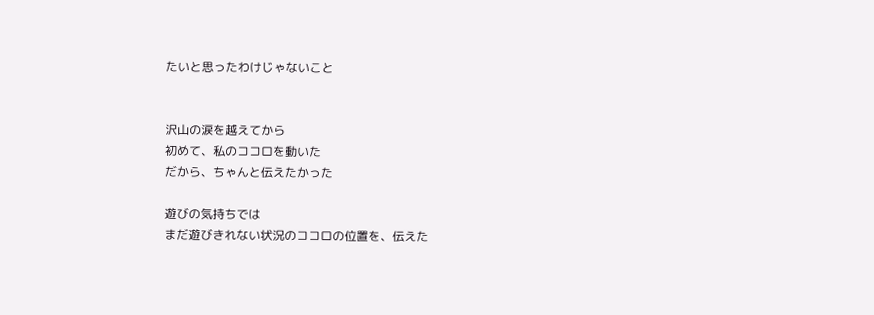たいと思ったわけじゃないこと


沢山の涙を越えてから
初めて、私のココロを動いた
だから、ちゃんと伝えたかった

遊びの気持ちでは
まだ遊びきれない状況のココロの位置を、伝えた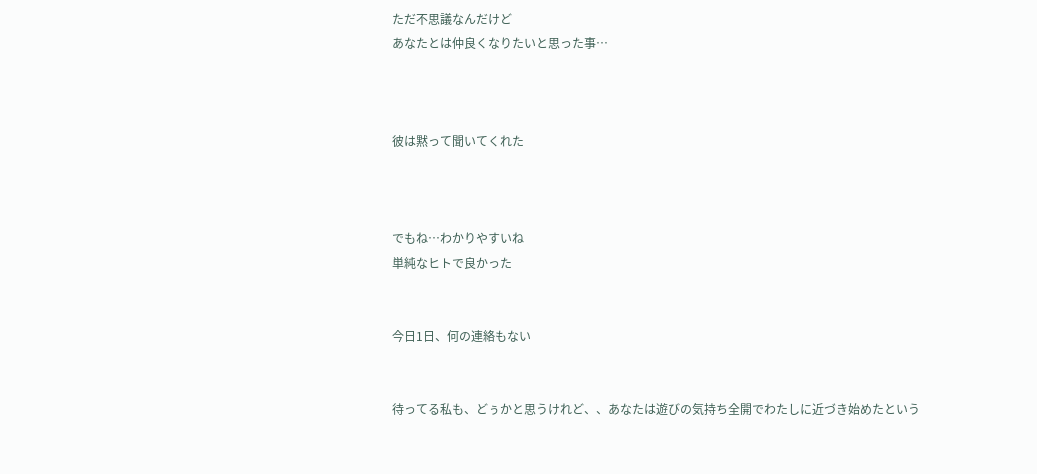ただ不思議なんだけど
あなたとは仲良くなりたいと思った事…



彼は黙って聞いてくれた



でもね…わかりやすいね
単純なヒトで良かった


今日1日、何の連絡もない


待ってる私も、どぅかと思うけれど、、あなたは遊びの気持ち全開でわたしに近づき始めたという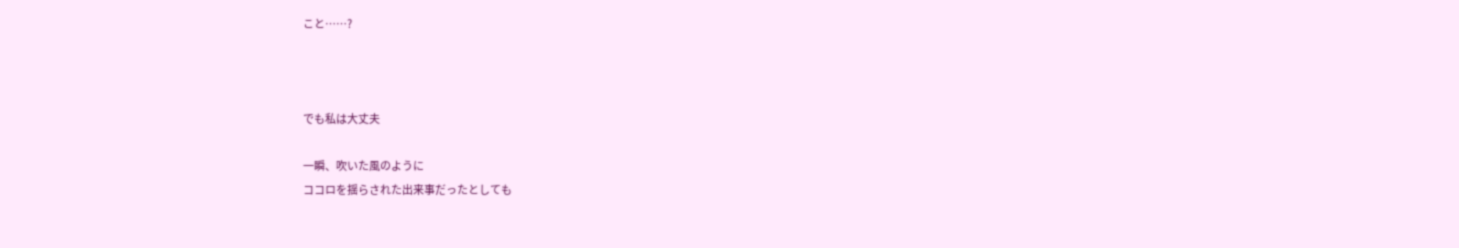こと……?



でも私は大丈夫

一瞬、吹いた風のように
ココロを揺らされた出来事だったとしても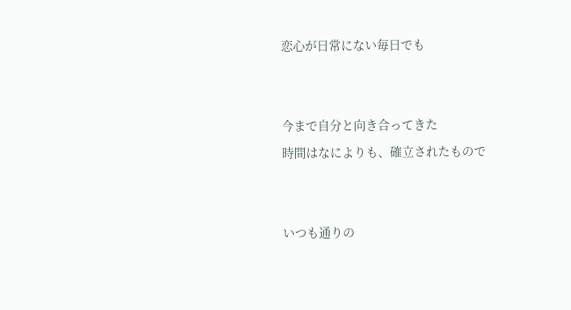恋心が日常にない毎日でも


今まで自分と向き合ってきた
時間はなによりも、確立されたもので


いつも通りの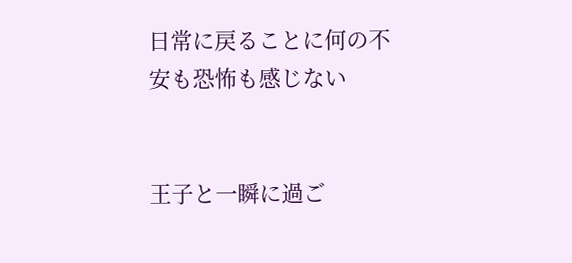日常に戻ることに何の不安も恐怖も感じない


王子と一瞬に過ご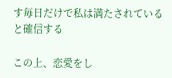す毎日だけで私は満たされていると確信する

この上、恋愛をし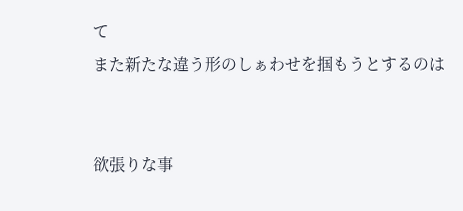て
また新たな違う形のしぁわせを掴もうとするのは


欲張りな事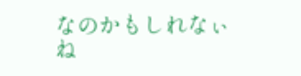なのかもしれなぃね